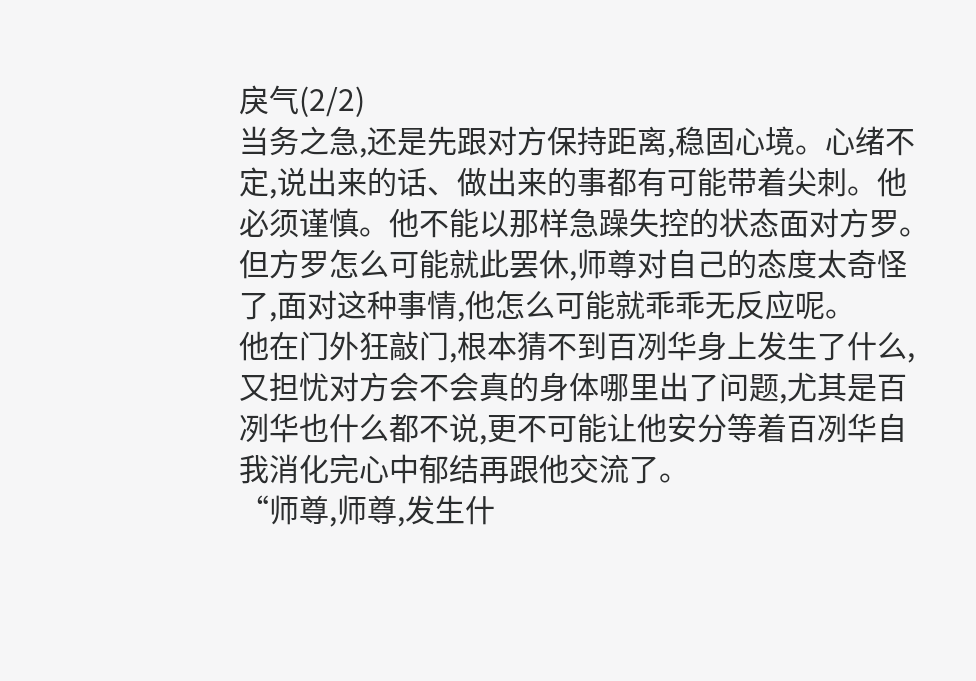戾气(2/2)
当务之急,还是先跟对方保持距离,稳固心境。心绪不定,说出来的话、做出来的事都有可能带着尖刺。他必须谨慎。他不能以那样急躁失控的状态面对方罗。
但方罗怎么可能就此罢休,师尊对自己的态度太奇怪了,面对这种事情,他怎么可能就乖乖无反应呢。
他在门外狂敲门,根本猜不到百冽华身上发生了什么,又担忧对方会不会真的身体哪里出了问题,尤其是百冽华也什么都不说,更不可能让他安分等着百冽华自我消化完心中郁结再跟他交流了。
“师尊,师尊,发生什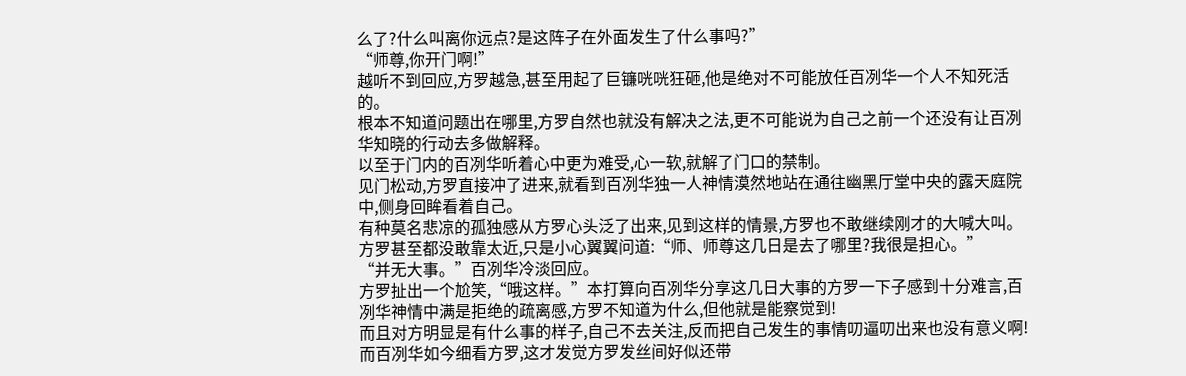么了?什么叫离你远点?是这阵子在外面发生了什么事吗?”
“师尊,你开门啊!”
越听不到回应,方罗越急,甚至用起了巨镰咣咣狂砸,他是绝对不可能放任百冽华一个人不知死活的。
根本不知道问题出在哪里,方罗自然也就没有解决之法,更不可能说为自己之前一个还没有让百冽华知晓的行动去多做解释。
以至于门内的百冽华听着心中更为难受,心一软,就解了门口的禁制。
见门松动,方罗直接冲了进来,就看到百冽华独一人神情漠然地站在通往幽黑厅堂中央的露天庭院中,侧身回眸看着自己。
有种莫名悲凉的孤独感从方罗心头泛了出来,见到这样的情景,方罗也不敢继续刚才的大喊大叫。
方罗甚至都没敢靠太近,只是小心翼翼问道:“师、师尊这几日是去了哪里?我很是担心。”
“并无大事。”百冽华冷淡回应。
方罗扯出一个尬笑,“哦这样。”本打算向百冽华分享这几日大事的方罗一下子感到十分难言,百冽华神情中满是拒绝的疏离感,方罗不知道为什么,但他就是能察觉到!
而且对方明显是有什么事的样子,自己不去关注,反而把自己发生的事情叨逼叨出来也没有意义啊!
而百冽华如今细看方罗,这才发觉方罗发丝间好似还带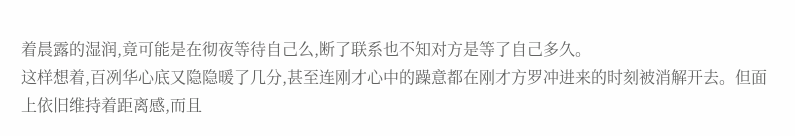着晨露的湿润,竟可能是在彻夜等待自己么,断了联系也不知对方是等了自己多久。
这样想着,百冽华心底又隐隐暖了几分,甚至连刚才心中的躁意都在刚才方罗冲进来的时刻被消解开去。但面上依旧维持着距离感,而且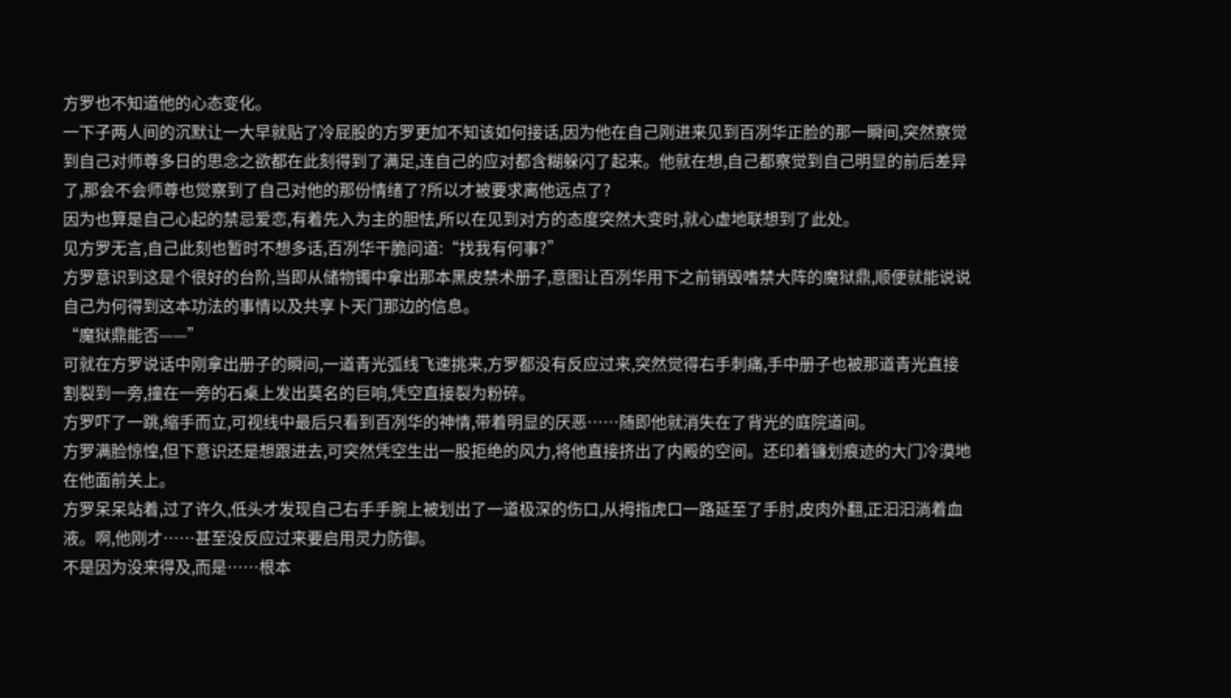方罗也不知道他的心态变化。
一下子两人间的沉默让一大早就贴了冷屁股的方罗更加不知该如何接话,因为他在自己刚进来见到百冽华正脸的那一瞬间,突然察觉到自己对师尊多日的思念之欲都在此刻得到了满足,连自己的应对都含糊躲闪了起来。他就在想,自己都察觉到自己明显的前后差异了,那会不会师尊也觉察到了自己对他的那份情绪了?所以才被要求离他远点了?
因为也算是自己心起的禁忌爱恋,有着先入为主的胆怯,所以在见到对方的态度突然大变时,就心虚地联想到了此处。
见方罗无言,自己此刻也暂时不想多话,百冽华干脆问道:“找我有何事?”
方罗意识到这是个很好的台阶,当即从储物镯中拿出那本黑皮禁术册子,意图让百冽华用下之前销毁嗜禁大阵的魔狱鼎,顺便就能说说自己为何得到这本功法的事情以及共享卜天门那边的信息。
“魔狱鼎能否——”
可就在方罗说话中刚拿出册子的瞬间,一道青光弧线飞速挑来,方罗都没有反应过来,突然觉得右手刺痛,手中册子也被那道青光直接割裂到一旁,撞在一旁的石桌上发出莫名的巨响,凭空直接裂为粉碎。
方罗吓了一跳,缩手而立,可视线中最后只看到百冽华的神情,带着明显的厌恶……随即他就消失在了背光的庭院道间。
方罗满脸惊惶,但下意识还是想跟进去,可突然凭空生出一股拒绝的风力,将他直接挤出了内殿的空间。还印着镰划痕迹的大门冷漠地在他面前关上。
方罗呆呆站着,过了许久,低头才发现自己右手手腕上被划出了一道极深的伤口,从拇指虎口一路延至了手肘,皮肉外翻,正汩汩淌着血液。啊,他刚才……甚至没反应过来要启用灵力防御。
不是因为没来得及,而是……根本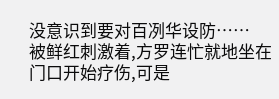没意识到要对百冽华设防……
被鲜红刺激着,方罗连忙就地坐在门口开始疗伤,可是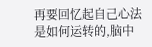再要回忆起自己心法是如何运转的,脑中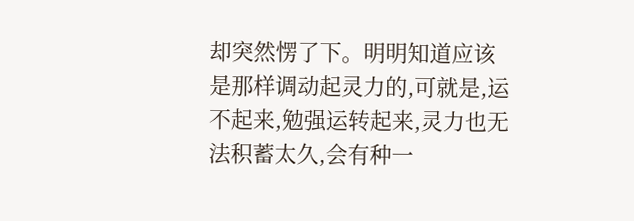却突然愣了下。明明知道应该是那样调动起灵力的,可就是,运不起来,勉强运转起来,灵力也无法积蓄太久,会有种一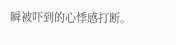瞬被吓到的心悸感打断。